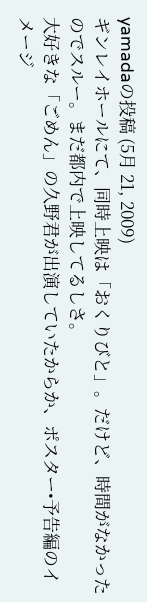yamadaの投稿 (5月 21, 2009)
ギンレイホールにて、同時上映は「おくりびと」。だけど、時間がなかったのでスルー。まだ都内で上映してるしさ。
大好きな「ごめん」の久野君が出演していたからか、ポスター•予告編のイメージ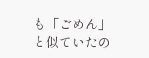も「ごめん」と似ていたの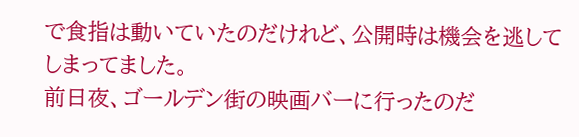で食指は動いていたのだけれど、公開時は機会を逃してしまってました。
前日夜、ゴールデン街の映画バーに行ったのだ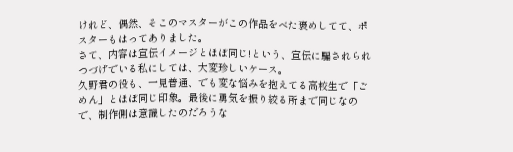けれど、偶然、そこのマスターがこの作品をべた褒めしてて、ポスターもはってありました。
さて、内容は宣伝イメージとほぼ同じ!という、宣伝に騙されられつづげでいる私にしては、大変珍しいケース。
久野君の役も、一見普通、でも変な悩みを抱えてる高校生で「ごめん」とほぼ同じ印象。最後に勇気を振り絞る所まで同じなので、制作側は意識したのだろうな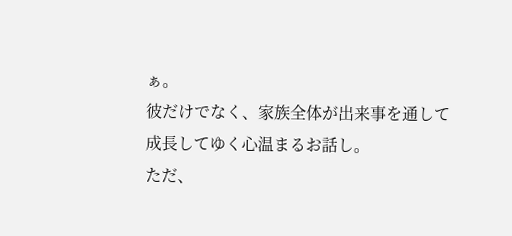ぁ。
彼だけでなく、家族全体が出来事を通して成長してゆく心温まるお話し。
ただ、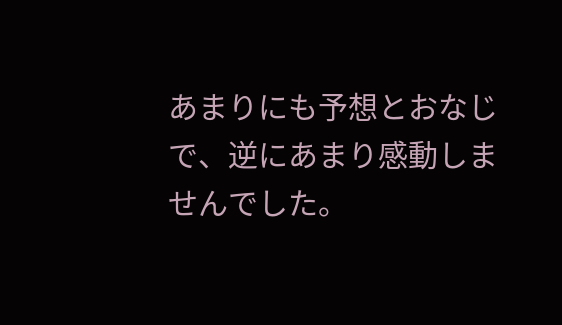あまりにも予想とおなじで、逆にあまり感動しませんでした。